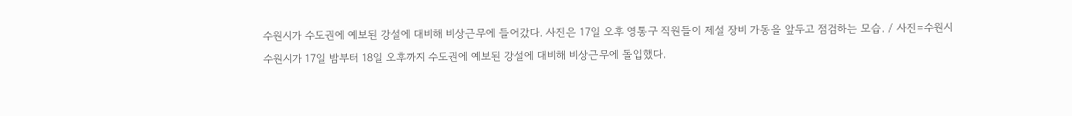수원시가 수도권에 예보된 강설에 대비해 비상근무에 들어갔다. 사진은 17일 오후 영통구 직원들이 제설 장비 가동을 앞두고 점검하는 모습. / 사진=수원시
수원시가 17일 밤부터 18일 오후까지 수도권에 예보된 강설에 대비해 비상근무에 돌입했다.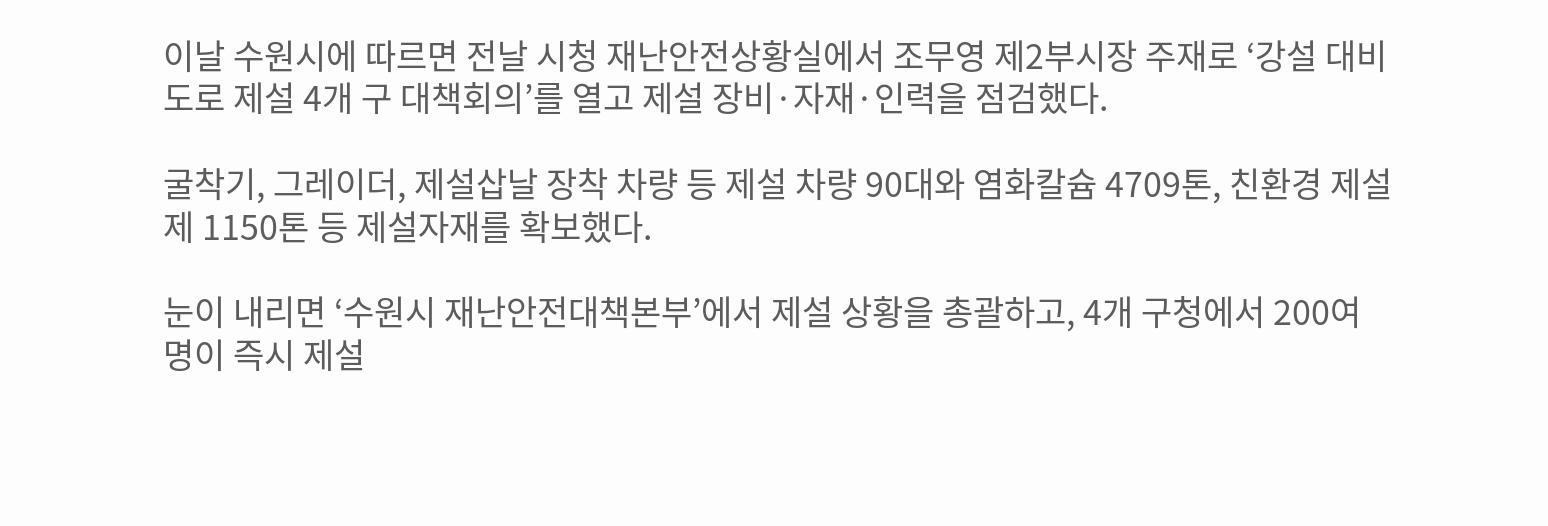이날 수원시에 따르면 전날 시청 재난안전상황실에서 조무영 제2부시장 주재로 ‘강설 대비 도로 제설 4개 구 대책회의’를 열고 제설 장비·자재·인력을 점검했다.

굴착기, 그레이더, 제설삽날 장착 차량 등 제설 차량 90대와 염화칼슘 4709톤, 친환경 제설제 1150톤 등 제설자재를 확보했다.

눈이 내리면 ‘수원시 재난안전대책본부’에서 제설 상황을 총괄하고, 4개 구청에서 200여 명이 즉시 제설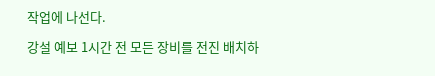작업에 나선다.

강설 예보 1시간 전 모든 장비를 전진 배치하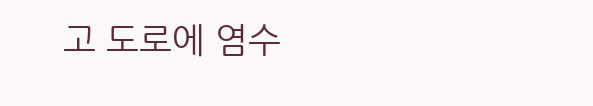고 도로에 염수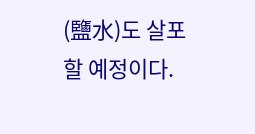(鹽水)도 살포할 예정이다.